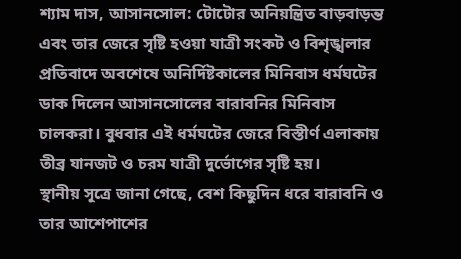শ্যাম দাস, আসানসোল: টোটোর অনিয়ন্ত্রিত বাড়বাড়ন্ত এবং তার জেরে সৃষ্টি হওয়া যাত্রী সংকট ও বিশৃঙ্খলার প্রতিবাদে অবশেষে অনির্দিষ্টকালের মিনিবাস ধর্মঘটের ডাক দিলেন আসানসোলের বারাবনির মিনিবাস চালকরা। বুধবার এই ধর্মঘটের জেরে বিস্তীর্ণ এলাকায় তীব্র যানজট ও চরম যাত্রী দুর্ভোগের সৃষ্টি হয়।
স্থানীয় সূত্রে জানা গেছে, বেশ কিছুদিন ধরে বারাবনি ও তার আশেপাশের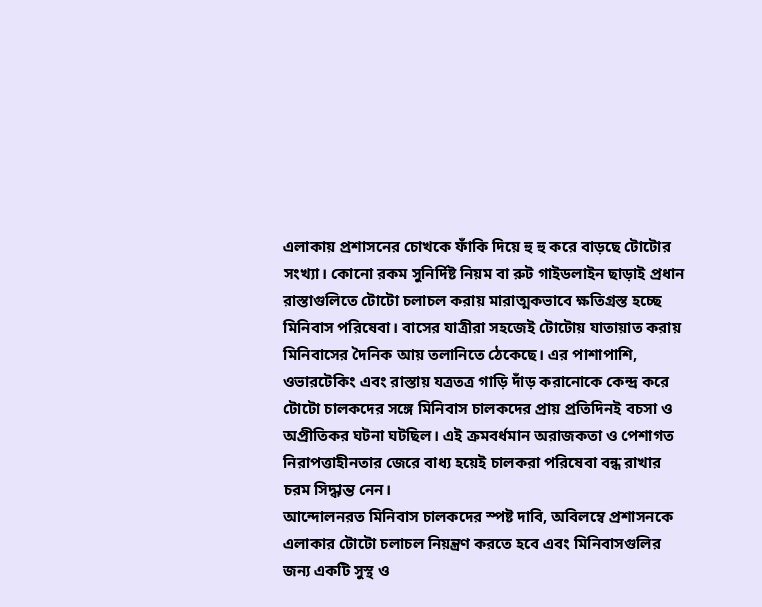এলাকায় প্রশাসনের চোখকে ফাঁকি দিয়ে হু হু করে বাড়ছে টোটোর সংখ্যা। কোনো রকম সুনির্দিষ্ট নিয়ম বা রুট গাইডলাইন ছাড়াই প্রধান রাস্তাগুলিতে টোটো চলাচল করায় মারাত্মকভাবে ক্ষতিগ্রস্ত হচ্ছে মিনিবাস পরিষেবা। বাসের যাত্রীরা সহজেই টোটোয় যাতায়াত করায় মিনিবাসের দৈনিক আয় তলানিতে ঠেকেছে। এর পাশাপাশি, ওভারটেকিং এবং রাস্তায় যত্রতত্র গাড়ি দাঁড় করানোকে কেন্দ্র করে টোটো চালকদের সঙ্গে মিনিবাস চালকদের প্রায় প্রতিদিনই বচসা ও অপ্রীতিকর ঘটনা ঘটছিল। এই ক্রমবর্ধমান অরাজকতা ও পেশাগত নিরাপত্তাহীনতার জেরে বাধ্য হয়েই চালকরা পরিষেবা বন্ধ রাখার চরম সিদ্ধান্ত নেন।
আন্দোলনরত মিনিবাস চালকদের স্পষ্ট দাবি, অবিলম্বে প্রশাসনকে এলাকার টোটো চলাচল নিয়ন্ত্রণ করতে হবে এবং মিনিবাসগুলির জন্য একটি সুস্থ ও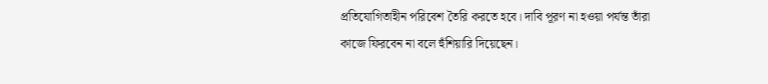প্রতিযোগিতাহীন পরিবেশ তৈরি করতে হবে। দাবি পূরণ না হওয়া পর্যন্ত তাঁরা কাজে ফিরবেন না বলে হুঁশিয়ারি দিয়েছেন।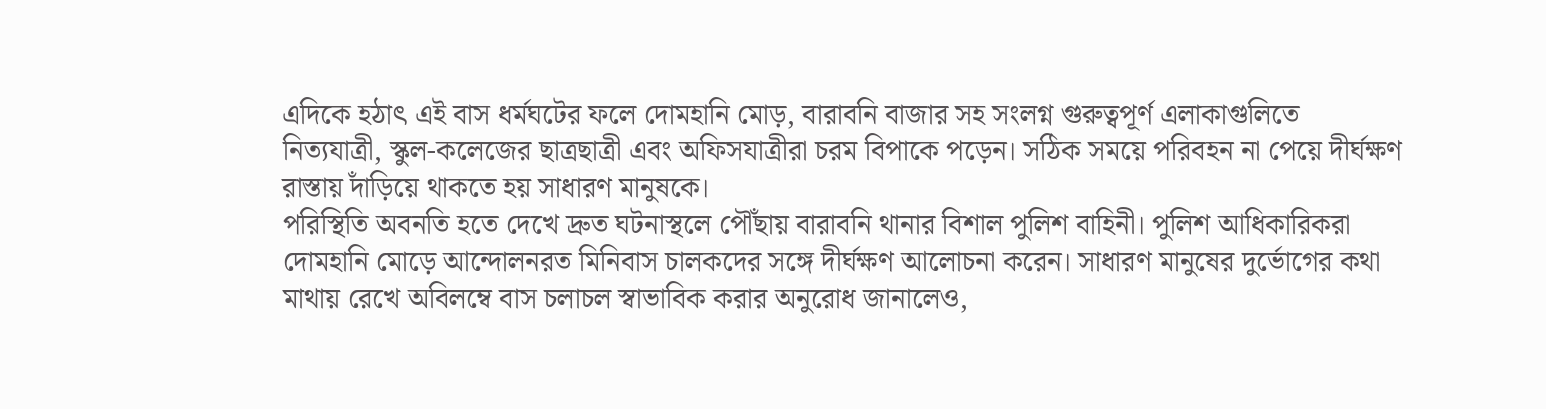এদিকে হঠাৎ এই বাস ধর্মঘটের ফলে দোমহানি মোড়, বারাবনি বাজার সহ সংলগ্ন গুরুত্বপূর্ণ এলাকাগুলিতে নিত্যযাত্রী, স্কুল-কলেজের ছাত্রছাত্রী এবং অফিসযাত্রীরা চরম বিপাকে পড়েন। সঠিক সময়ে পরিবহন না পেয়ে দীর্ঘক্ষণ রাস্তায় দাঁড়িয়ে থাকতে হয় সাধারণ মানুষকে।
পরিস্থিতি অবনতি হতে দেখে দ্রুত ঘটনাস্থলে পৌঁছায় বারাবনি থানার বিশাল পুলিশ বাহিনী। পুলিশ আধিকারিকরা দোমহানি মোড়ে আন্দোলনরত মিনিবাস চালকদের সঙ্গে দীর্ঘক্ষণ আলোচনা করেন। সাধারণ মানুষের দুর্ভোগের কথা মাথায় রেখে অবিলম্বে বাস চলাচল স্বাভাবিক করার অনুরোধ জানালেও,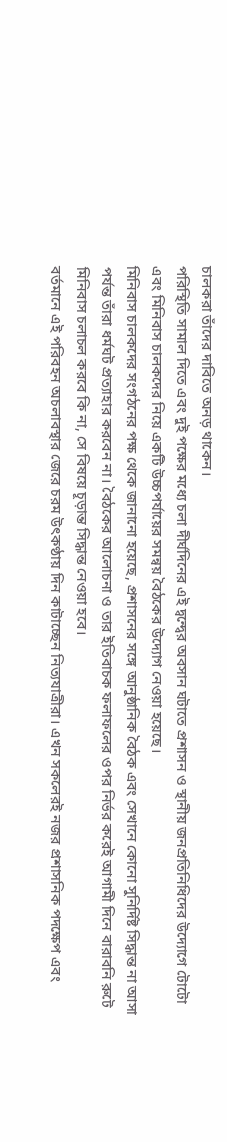চালকরা তাঁদের দাবিতে অনড় থাকেন।
পরিস্থিতি সামাল দিতে এবং দুই পক্ষের মধ্যে চলা দীর্ঘদিনের এই দ্বন্দ্বের অবসান ঘটাতে প্রশাসন ও স্থানীয় জনপ্রতিনিধিদের উদ্যোগে টোটো এবং মিনিবাস চালকদের নিয়ে একটি উচ্চপর্যায়ের সমন্বয় বৈঠকের উদ্যোগ নেওয়া হয়েছে।
মিনিবাস চালকদের সংগঠনের পক্ষ থেকে জানানো হয়েছে, প্রশাসনের সঙ্গে আনুষ্ঠানিক বৈঠক এবং সেখানে কোনো সুনির্দিষ্ট সিদ্ধান্ত না আসা পর্যন্ত তাঁরা ধর্মঘট প্রত্যাহার করবেন না। বৈঠকের আলোচনা ও তার ইতিবাচক ফলাফলের ওপর নির্ভর করেই আগামী দিনে বারাবনি রুটে মিনিবাস চলাচল করবে কি না, সে বিষয়ে চূড়ান্ত সিদ্ধান্ত নেওয়া হবে।
বর্তমানে এই পরিবহন অচলাবস্থার জেরে চরম উৎকণ্ঠায় দিন কাটাচ্ছেন নিত্যযাত্রীরা। এখন সকলেরই নজর প্রশাসনিক পদক্ষেপ এবং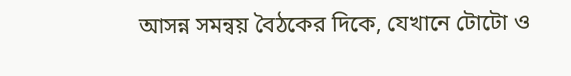আসন্ন সমন্বয় বৈঠকের দিকে, যেখানে টোটো ও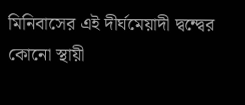মিনিবাসের এই দীর্ঘমেয়াদী দ্বন্দ্বের কোনো স্থায়ী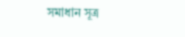সমাধান সূত্র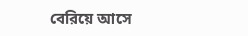বেরিয়ে আসে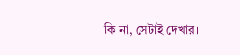কি না, সেটাই দেখার।